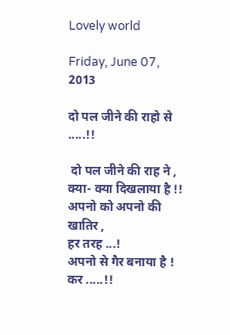Lovely world

Friday, June 07, 2013

दो पल जीने की राहो से .....!!

 दो पल जीने की राह ने ,
क्या- क्या दिखलाया है !!
अपनो को अपनो की खातिर ,
हर तरह ...!
अपनो से गैर बनाया है !
कर .....!!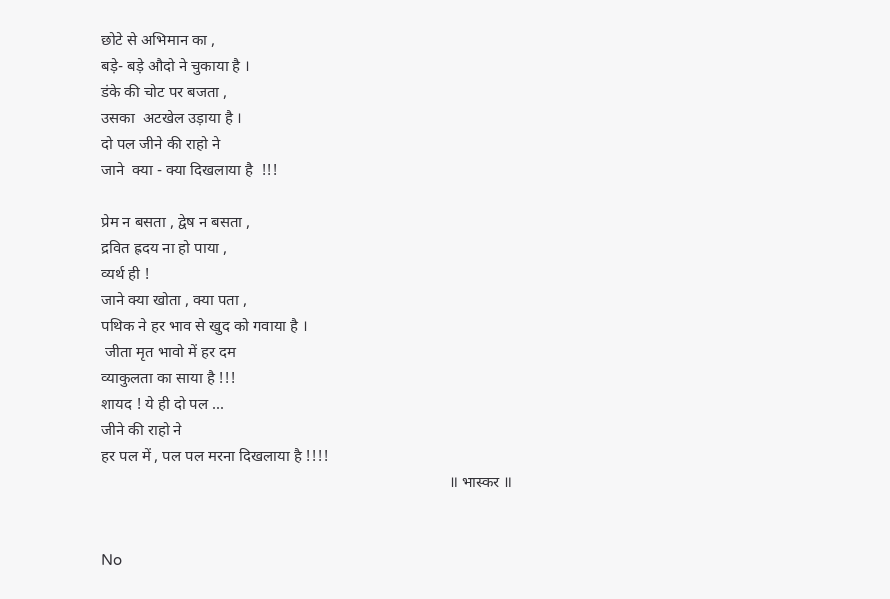छोटे से अभिमान का ,
बड़े- बड़े औदो ने चुकाया है ।
डंके की चोट पर बजता ,
उसका  अटखेल उड़ाया है ।
दो पल जीने की राहो ने
जाने  क्या - क्या दिखलाया है  !!!

प्रेम न बसता , द्वेष न बसता ,
द्रवित ह्रदय ना हो पाया ,
व्यर्थ ही !
जाने क्या खोता , क्या पता ,
पथिक ने हर भाव से खुद को गवाया है ।
 जीता मृत भावो में हर दम
व्याकुलता का साया है !!!
शायद ! ये ही दो पल ...
जीने की राहो ने
हर पल में , पल पल मरना दिखलाया है !!!!
                                                                                         ॥ भास्कर ॥


No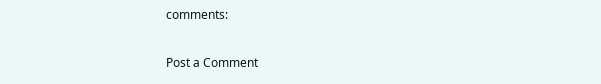comments:

Post a Comment